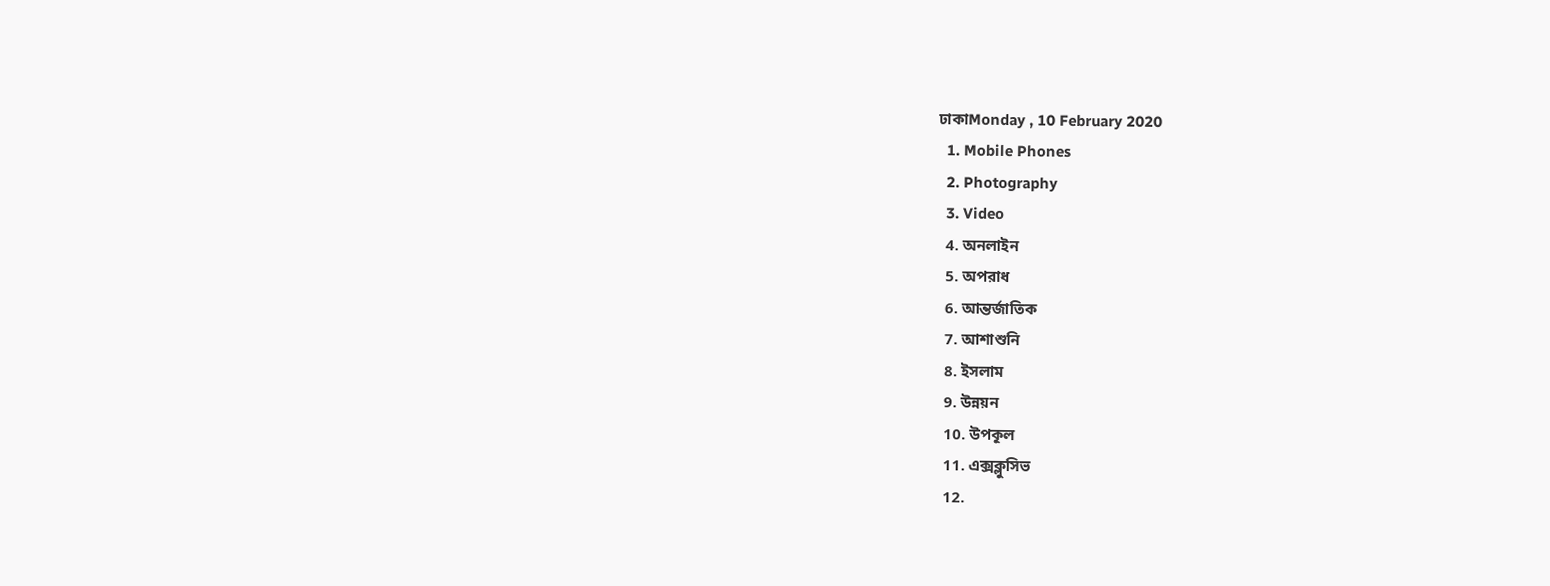ঢাকাMonday , 10 February 2020
  1. Mobile Phones
  2. Photography
  3. Video
  4. অনলাইন
  5. অপরাধ
  6. আন্তর্জাতিক
  7. আশাশুনি
  8. ইসলাম
  9. উন্নয়ন
  10. উপকূল
  11. এক্সক্লুসিভ
  12.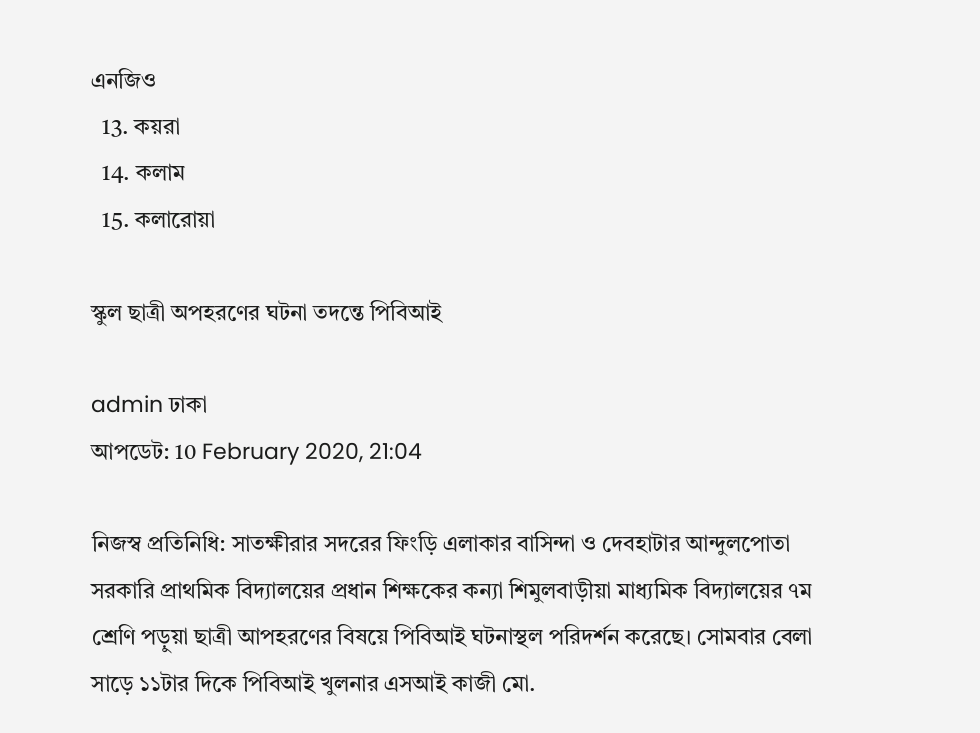এনজিও
  13. কয়রা
  14. কলাম
  15. কলারোয়া

স্কুল ছাত্রী অপহরণের ঘটনা তদন্তে পিবিআই

admin ঢাকা
আপডেট: 10 February 2020, 21:04

নিজস্ব প্রতিনিধি: সাতক্ষীরার সদরের ফিংড়ি এলাকার বাসিন্দা ও দেবহাটার আন্দুলপোতা সরকারি প্রাথমিক বিদ্যালয়ের প্রধান শিক্ষকের কন্যা শিমুলবাড়ীয়া মাধ্যমিক বিদ্যালয়ের ৭ম শ্রেণি পড়ুয়া ছাত্রী আপহরণের বিষয়ে পিবিআই ঘটনাস্থল পরিদর্শন করেছে। সোমবার বেলা সাড়ে ১১টার দিকে পিবিআই খুলনার এসআই কাজী মো.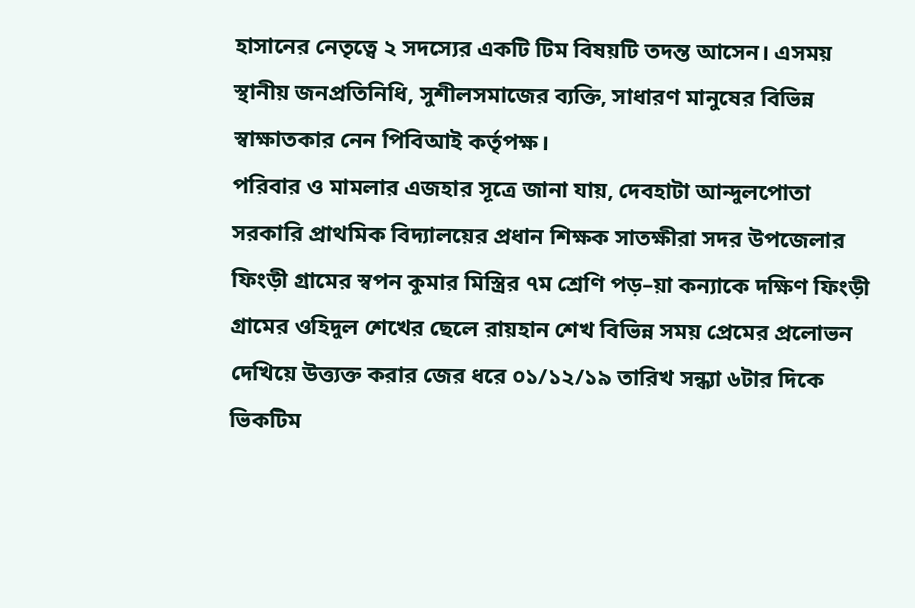হাসানের নেতৃত্বে ২ সদস্যের একটি টিম বিষয়টি তদন্ত আসেন। এসময় স্থানীয় জনপ্রতিনিধি, সুশীলসমাজের ব্যক্তি, সাধারণ মানুষের বিভিন্ন স্বাক্ষাতকার নেন পিবিআই কর্তৃপক্ষ।
পরিবার ও মামলার এজহার সূত্রে জানা যায়, দেবহাটা আন্দুলপোতা সরকারি প্রাথমিক বিদ্যালয়ের প্রধান শিক্ষক সাতক্ষীরা সদর উপজেলার ফিংড়ী গ্রামের স্বপন কুমার মিস্ত্রির ৭ম শ্রেণি পড়–য়া কন্যাকে দক্ষিণ ফিংড়ী গ্রামের ওহিদুল শেখের ছেলে রায়হান শেখ বিভিন্ন সময় প্রেমের প্রলোভন দেখিয়ে উত্ত্যক্ত করার জের ধরে ০১/১২/১৯ তারিখ সন্ধ্যা ৬টার দিকে ভিকটিম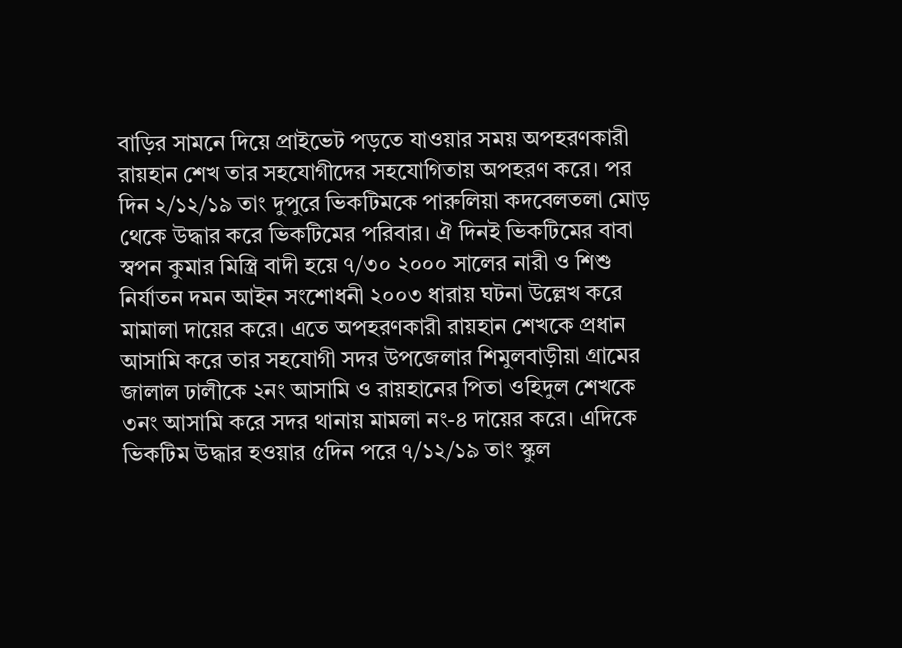বাড়ির সামনে দিয়ে প্রাইভেট পড়তে যাওয়ার সময় অপহরণকারী রায়হান শেখ তার সহযোগীদের সহযোগিতায় অপহরণ করে। পর দিন ২/১২/১৯ তাং দুপুরে ভিকটিমকে পারুলিয়া কদবেলতলা মোড় থেকে উদ্ধার করে ভিকটিমের পরিবার। ঐ দিনই ভিকটিমের বাবা স্বপন কুমার মিস্ত্রি বাদী হয়ে ৭/৩০ ২০০০ সালের নারী ও শিশু নির্যাতন দমন আইন সংশোধনী ২০০৩ ধারায় ঘটনা উল্লেখ করে মামালা দায়ের করে। এতে অপহরণকারী রায়হান শেখকে প্রধান আসামি করে তার সহযোগী সদর উপজেলার শিমুলবাড়ীয়া গ্রামের জালাল ঢালীকে ২নং আসামি ও রায়হানের পিতা ওহিদুল শেখকে ৩নং আসামি করে সদর থানায় মামলা নং-৪ দায়ের করে। এদিকে ভিকটিম উদ্ধার হওয়ার ৫দিন পরে ৭/১২/১৯ তাং স্কুল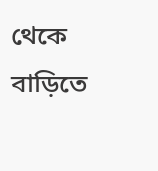থেকে বাড়িতে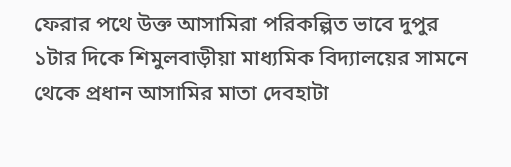ফেরার পথে উক্ত আসামিরা পরিকল্পিত ভাবে দুপুর ১টার দিকে শিমুলবাড়ীয়া মাধ্যমিক বিদ্যালয়ের সামনে থেকে প্রধান আসামির মাতা দেবহাটা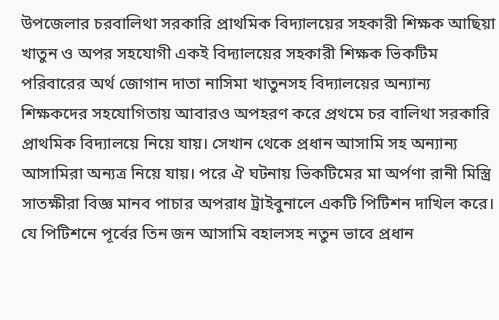উপজেলার চরবালিথা সরকারি প্রাথমিক বিদ্যালয়ের সহকারী শিক্ষক আছিয়া খাতুন ও অপর সহযোগী একই বিদ্যালয়ের সহকারী শিক্ষক ভিকটিম পরিবারের অর্থ জোগান দাতা নাসিমা খাতুনসহ বিদ্যালয়ের অন্যান্য শিক্ষকদের সহযোগিতায় আবারও অপহরণ করে প্রথমে চর বালিথা সরকারি প্রাথমিক বিদ্যালয়ে নিয়ে যায়। সেখান থেকে প্রধান আসামি সহ অন্যান্য আসামিরা অন্যত্র নিয়ে যায়। পরে ঐ ঘটনায় ভিকটিমের মা অর্পণা রানী মিস্ত্রি সাতক্ষীরা বিজ্ঞ মানব পাচার অপরাধ ট্রাইবুনালে একটি পিটিশন দাখিল করে। যে পিটিশনে পূর্বের তিন জন আসামি বহালসহ নতুন ভাবে প্রধান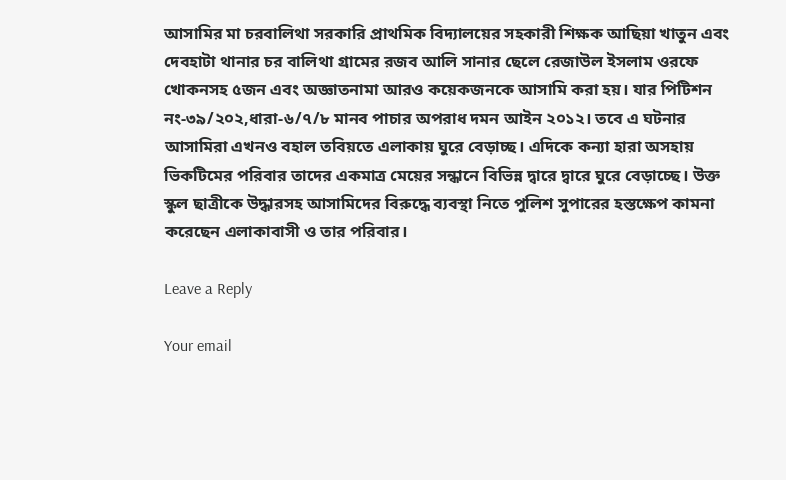আসামির মা চরবালিথা সরকারি প্রাথমিক বিদ্যালয়ের সহকারী শিক্ষক আছিয়া খাতুন এবং দেবহাটা থানার চর বালিথা গ্রামের রজব আলি সানার ছেলে রেজাউল ইসলাম ওরফে খোকনসহ ৫জন এবং অজ্ঞাতনামা আরও কয়েকজনকে আসামি করা হয়। যার পিটিশন নং-৩৯/২০২,ধারা-৬/৭/৮ মানব পাচার অপরাধ দমন আইন ২০১২। তবে এ ঘটনার আসামিরা এখনও বহাল তবিয়তে এলাকায় ঘুরে বেড়াচ্ছ। এদিকে কন্যা হারা অসহায় ভিকটিমের পরিবার তাদের একমাত্র মেয়ের সন্ধানে বিভিন্ন দ্বারে দ্বারে ঘুরে বেড়াচ্ছে। উক্ত স্কুল ছাত্রীকে উদ্ধারসহ আসামিদের বিরুদ্ধে ব্যবস্থা নিতে পুলিশ সুপারের হস্তক্ষেপ কামনা করেছেন এলাকাবাসী ও তার পরিবার।

Leave a Reply

Your email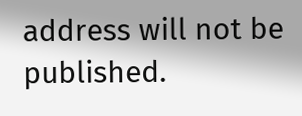address will not be published.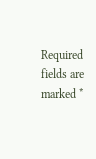Required fields are marked *